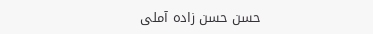حسن حسن زاده آملى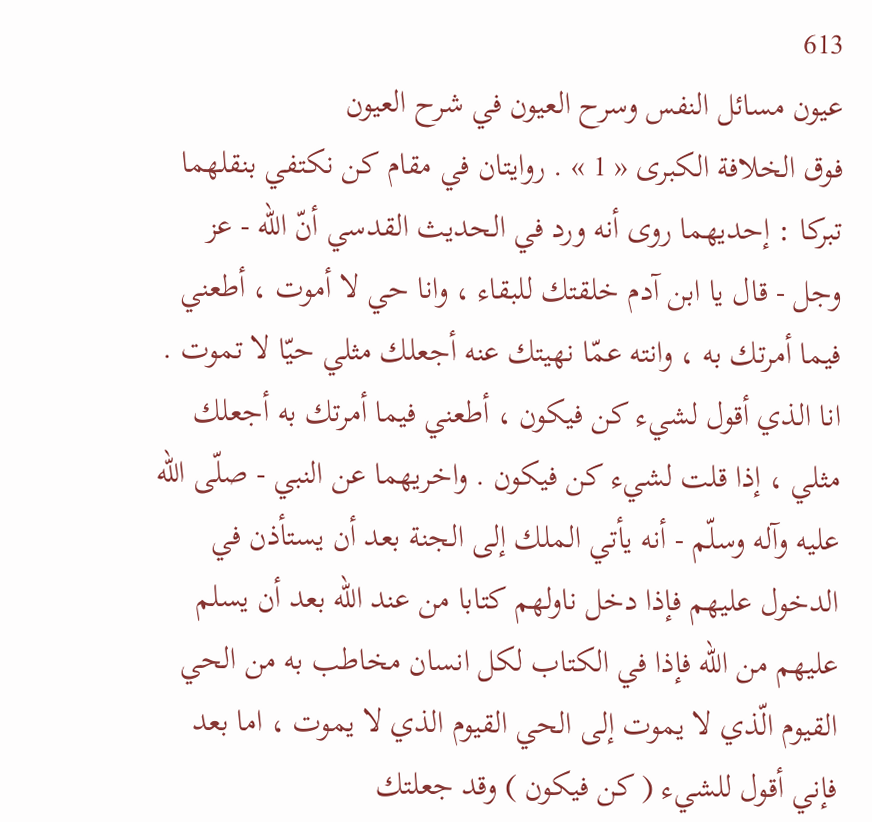613
عيون مسائل النفس وسرح العيون في شرح العيون
فوق الخلافة الكبرى « 1 » . روايتان في مقام كن نكتفي بنقلهما تبركا : إحديهما روى أنه ورد في الحديث القدسي أنّ اللّه - عز وجل - قال يا ابن آدم خلقتك للبقاء ، وانا حي لا أموت ، أطعني فيما أمرتك به ، وانته عمّا نهيتك عنه أجعلك مثلي حيّا لا تموت . انا الذي أقول لشيء كن فيكون ، أطعني فيما أمرتك به أجعلك مثلي ، إذا قلت لشيء كن فيكون . واخريهما عن النبي - صلّى اللّه عليه وآله وسلّم - أنه يأتي الملك إلى الجنة بعد أن يستأذن في الدخول عليهم فإذا دخل ناولهم كتابا من عند اللّه بعد أن يسلم عليهم من اللّه فإذا في الكتاب لكل انسان مخاطب به من الحي القيوم الّذي لا يموت إلى الحي القيوم الذي لا يموت ، اما بعد فإني أقول للشيء ( كن فيكون ) وقد جعلتك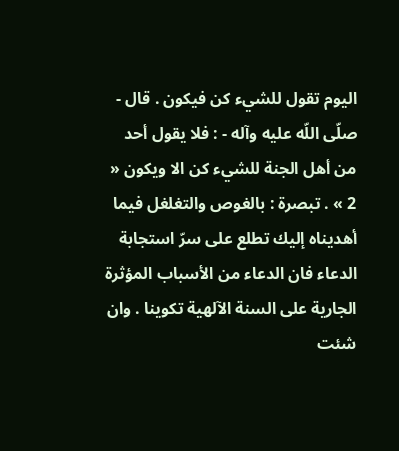اليوم تقول للشيء كن فيكون . قال - صلّى اللّه عليه وآله - : فلا يقول أحد من أهل الجنة للشيء كن الا ويكون « 2 » . تبصرة : بالغوص والتغلغل فيما أهديناه إليك تطلع على سرّ استجابة الدعاء فان الدعاء من الأسباب المؤثرة الجارية على السنة الآلهية تكوينا . وان شئت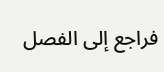فراجع إلى الفصل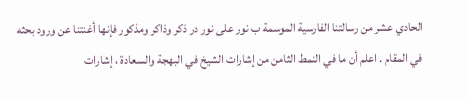الحادي عشر من رسالتنا الفارسية الموسمة ب نور على نور در ذكر وذاكر ومذكور فإنها أغنتنا عن ورود بحثه في المقام . اعلم أن ما في النمط الثامن من إشارات الشيخ في البهجة والسعادة ، إشارات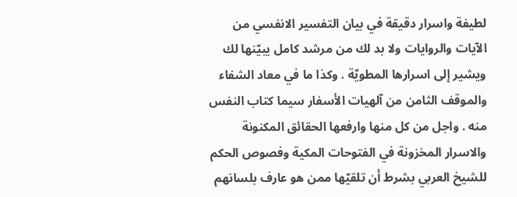لطيفة واسرار دقيقة في بيان التفسير الانفسي من الآيات والروايات ولا بد لك من مرشد كامل يبيّنها لك ويشير إلى اسرارها المطويّة . وكذا ما في معاد الشفاء والموقف الثامن من آلهيات الأسفار سيما كتاب النفس منه . واجل من كل منها وارفعها الحقائق المكنونة والاسرار المخزونة في الفتوحات المكية وفصوص الحكم للشيخ العربي بشرط أن تلقيّها ممن هو عارف بلسانهم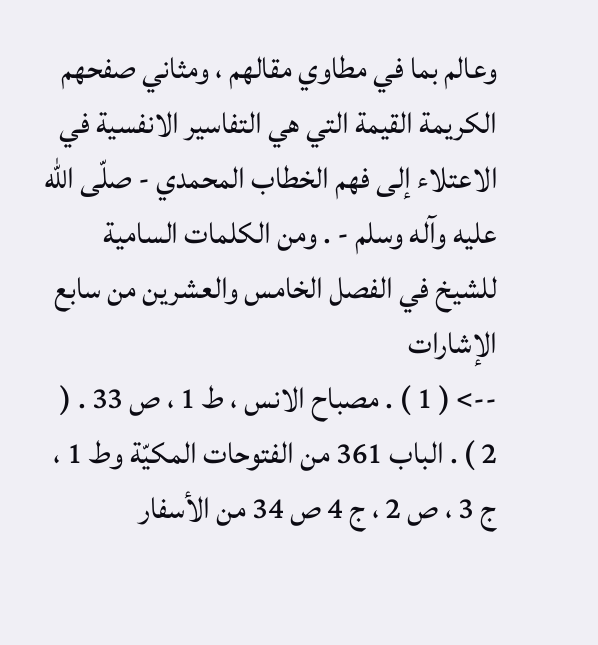وعالم بما في مطاوي مقالهم ، ومثاني صفحهم الكريمة القيمة التي هي التفاسير الانفسية في الاعتلاء إلى فهم الخطاب المحمدي - صلّى اللّه عليه وآله وسلم - . ومن الكلمات السامية للشيخ في الفصل الخامس والعشرين من سابع الإشارات
--> ( 1 ) . مصباح الانس ، ط 1 ، ص 33 . ( 2 ) . الباب 361 من الفتوحات المكيّة وط 1 ، ج 3 ، ص 2 ، ج 4 ص 34 من الأسفار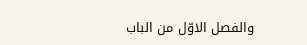والفصل الاوّل من الباب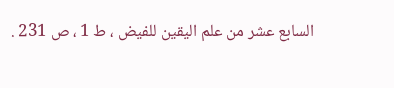السابع عشر من علم اليقين للفيض ، ط 1 ، ص 231 .